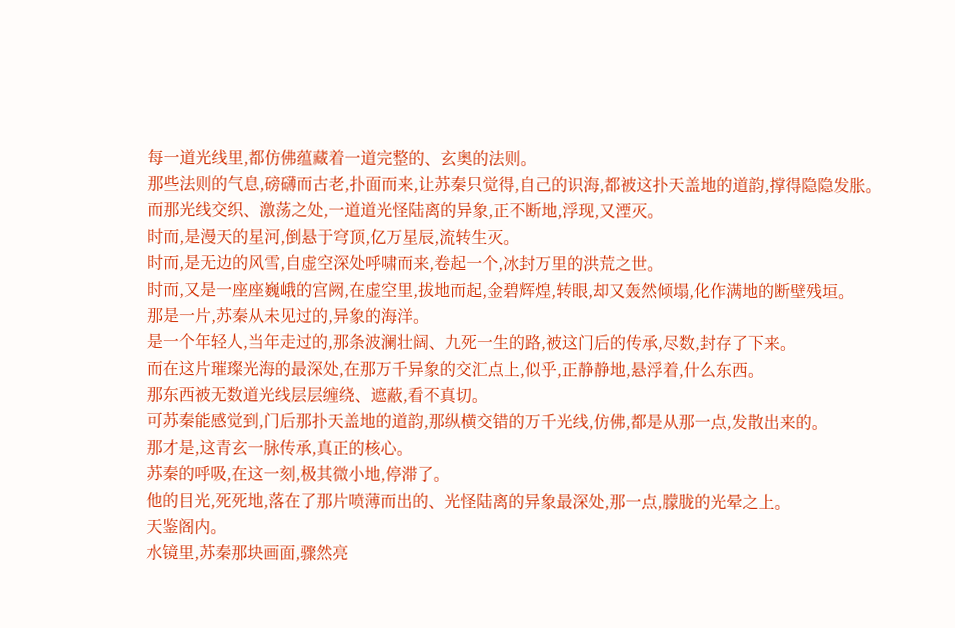每一道光线里,都仿佛蕴藏着一道完整的、玄奥的法则。
那些法则的气息,磅礴而古老,扑面而来,让苏秦只觉得,自己的识海,都被这扑天盖地的道韵,撑得隐隐发胀。
而那光线交织、激荡之处,一道道光怪陆离的异象,正不断地,浮现,又湮灭。
时而,是漫天的星河,倒悬于穹顶,亿万星辰,流转生灭。
时而,是无边的风雪,自虚空深处呼啸而来,卷起一个,冰封万里的洪荒之世。
时而,又是一座座巍峨的宫阙,在虚空里,拔地而起,金碧辉煌,转眼,却又轰然倾塌,化作满地的断壁残垣。
那是一片,苏秦从未见过的,异象的海洋。
是一个年轻人,当年走过的,那条波澜壮阔、九死一生的路,被这门后的传承,尽数,封存了下来。
而在这片璀璨光海的最深处,在那万千异象的交汇点上,似乎,正静静地,悬浮着,什么东西。
那东西被无数道光线层层缠绕、遮蔽,看不真切。
可苏秦能感觉到,门后那扑天盖地的道韵,那纵横交错的万千光线,仿佛,都是从那一点,发散出来的。
那才是,这青玄一脉传承,真正的核心。
苏秦的呼吸,在这一刻,极其微小地,停滞了。
他的目光,死死地,落在了那片喷薄而出的、光怪陆离的异象最深处,那一点,朦胧的光晕之上。
天鉴阁内。
水镜里,苏秦那块画面,骤然亮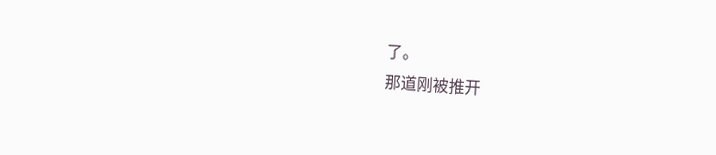了。
那道刚被推开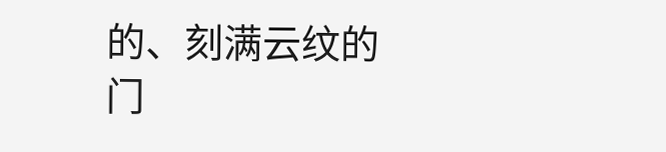的、刻满云纹的门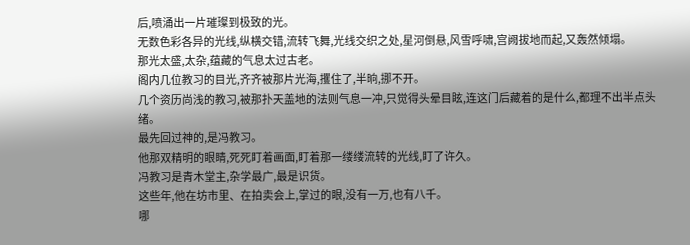后,喷涌出一片璀璨到极致的光。
无数色彩各异的光线,纵横交错,流转飞舞,光线交织之处,星河倒悬,风雪呼啸,宫阙拔地而起,又轰然倾塌。
那光太盛,太杂,蕴藏的气息太过古老。
阁内几位教习的目光,齐齐被那片光海,攫住了,半晌,挪不开。
几个资历尚浅的教习,被那扑天盖地的法则气息一冲,只觉得头晕目眩,连这门后藏着的是什么,都理不出半点头绪。
最先回过神的,是冯教习。
他那双精明的眼睛,死死盯着画面,盯着那一缕缕流转的光线,盯了许久。
冯教习是青木堂主,杂学最广,最是识货。
这些年,他在坊市里、在拍卖会上,掌过的眼,没有一万,也有八千。
哪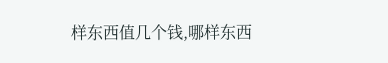样东西值几个钱,哪样东西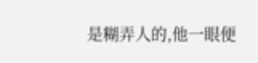是糊弄人的,他一眼便